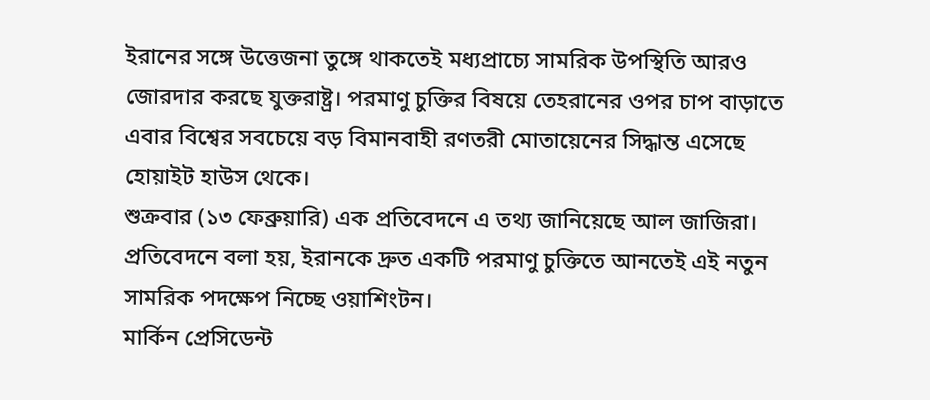ইরানের সঙ্গে উত্তেজনা তুঙ্গে থাকতেই মধ্যপ্রাচ্যে সামরিক উপস্থিতি আরও জোরদার করছে যুক্তরাষ্ট্র। পরমাণু চুক্তির বিষয়ে তেহরানের ওপর চাপ বাড়াতে এবার বিশ্বের সবচেয়ে বড় বিমানবাহী রণতরী মোতায়েনের সিদ্ধান্ত এসেছে হোয়াইট হাউস থেকে।
শুক্রবার (১৩ ফেব্রুয়ারি) এক প্রতিবেদনে এ তথ্য জানিয়েছে আল জাজিরা। প্রতিবেদনে বলা হয়, ইরানকে দ্রুত একটি পরমাণু চুক্তিতে আনতেই এই নতুন সামরিক পদক্ষেপ নিচ্ছে ওয়াশিংটন।
মার্কিন প্রেসিডেন্ট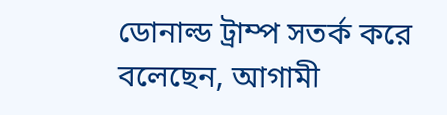ডোনাল্ড ট্রাম্প সতর্ক করে বলেছেন, আগামী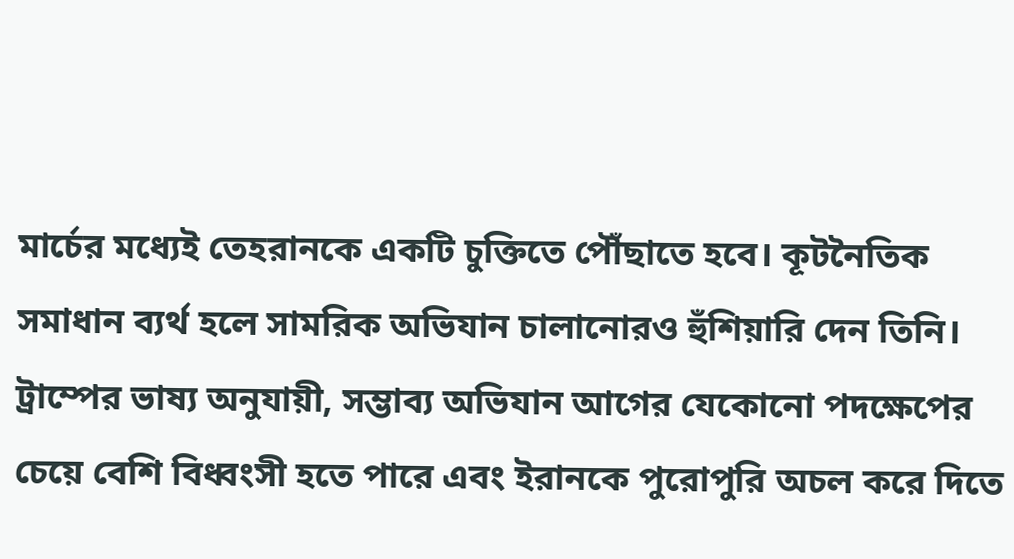মার্চের মধ্যেই তেহরানকে একটি চুক্তিতে পৌঁছাতে হবে। কূটনৈতিক সমাধান ব্যর্থ হলে সামরিক অভিযান চালানোরও হুঁশিয়ারি দেন তিনি। ট্রাম্পের ভাষ্য অনুযায়ী, সম্ভাব্য অভিযান আগের যেকোনো পদক্ষেপের চেয়ে বেশি বিধ্বংসী হতে পারে এবং ইরানকে পুরোপুরি অচল করে দিতে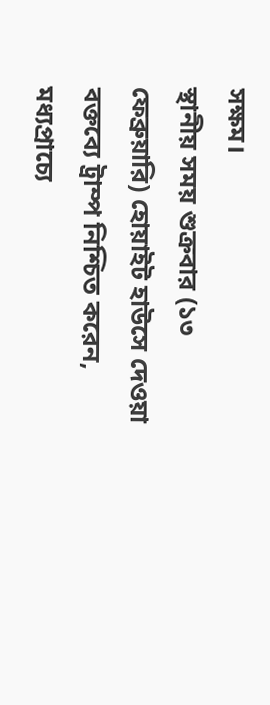সক্ষম।
স্থানীয় সময় শুক্রবার (১৩ ফেব্রুয়ারি) হোয়াইট হাউসে দেওয়া বক্তব্যে ট্রাম্প নিশ্চিত করেন, মধ্যপ্রাচ্যে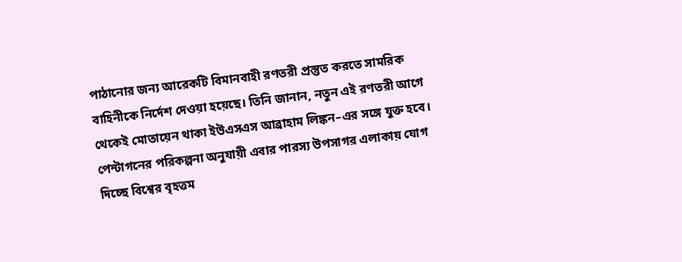পাঠানোর জন্য আরেকটি বিমানবাহী রণতরী প্রস্তুত করতে সামরিক বাহিনীকে নির্দেশ দেওয়া হয়েছে। তিনি জানান, নতুন এই রণতরী আগে থেকেই মোতায়েন থাকা ইউএসএস আব্রাহাম লিঙ্কন–এর সঙ্গে যুক্ত হবে।
পেন্টাগনের পরিকল্পনা অনুযায়ী এবার পারস্য উপসাগর এলাকায় যোগ দিচ্ছে বিশ্বের বৃহত্তম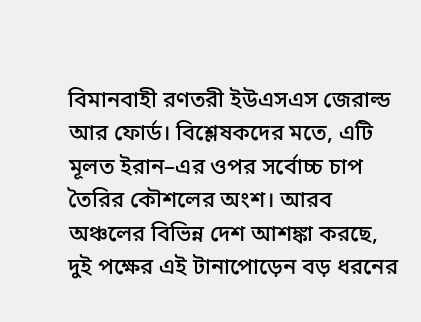বিমানবাহী রণতরী ইউএসএস জেরাল্ড আর ফোর্ড। বিশ্লেষকদের মতে, এটি মূলত ইরান–এর ওপর সর্বোচ্চ চাপ তৈরির কৌশলের অংশ। আরব অঞ্চলের বিভিন্ন দেশ আশঙ্কা করছে, দুই পক্ষের এই টানাপোড়েন বড় ধরনের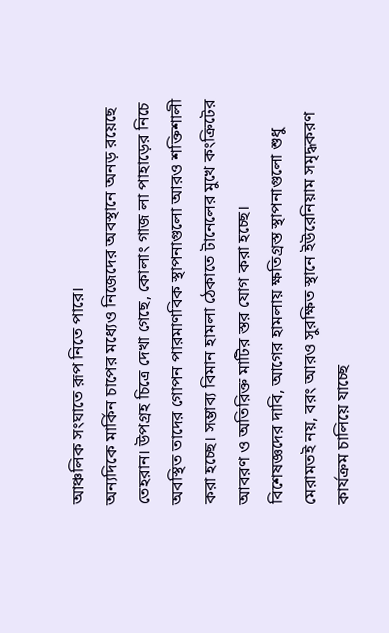আঞ্চলিক সংঘাতে রূপ নিতে পারে।
অন্যদিকে মার্কিন চাপের মধ্যেও নিজেদের অবস্থানে অনড় রয়েছে তেহরান। উপগ্রহ চিত্রে দেখা গেছে, কোলাং গাজ লা পাহাড়ের নিচে অবস্থিত তাদের গোপন পারমাণবিক স্থাপনাগুলো আরও শক্তিশালী করা হচ্ছে। সম্ভাব্য বিমান হামলা ঠেকাতে টানেলের মুখে কংক্রিটের আবরণ ও অতিরিক্ত মাটির স্তর যোগ করা হচ্ছে।
বিশেষজ্ঞদের দাবি, আগের হামলায় ক্ষতিগ্রস্ত স্থাপনাগুলো শুধু মেরামতই নয়, বরং আরও সুরক্ষিত স্থানে ইউরেনিয়াম সমৃদ্ধকরণ কার্যক্রম চালিয়ে যাচ্ছে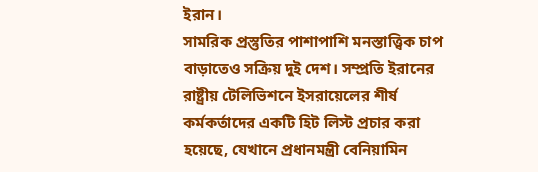ইরান।
সামরিক প্রস্তুতির পাশাপাশি মনস্তাত্ত্বিক চাপ বাড়াতেও সক্রিয় দুই দেশ। সম্প্রতি ইরানের রাষ্ট্রীয় টেলিভিশনে ইসরায়েলের শীর্ষ কর্মকর্তাদের একটি হিট লিস্ট প্রচার করা হয়েছে, যেখানে প্রধানমন্ত্রী বেনিয়ামিন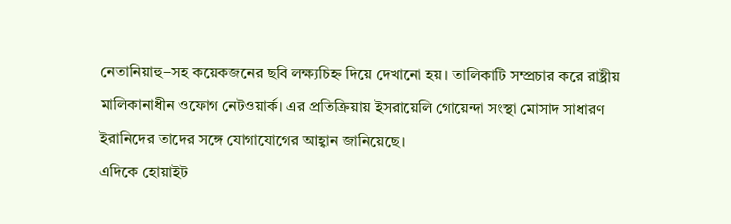নেতানিয়াহু–সহ কয়েকজনের ছবি লক্ষ্যচিহ্ন দিয়ে দেখানো হয়। তালিকাটি সম্প্রচার করে রাষ্ট্রীয় মালিকানাধীন ওফোগ নেটওয়ার্ক। এর প্রতিক্রিয়ায় ইসরায়েলি গোয়েন্দা সংস্থা মোসাদ সাধারণ ইরানিদের তাদের সঙ্গে যোগাযোগের আহ্বান জানিয়েছে।
এদিকে হোয়াইট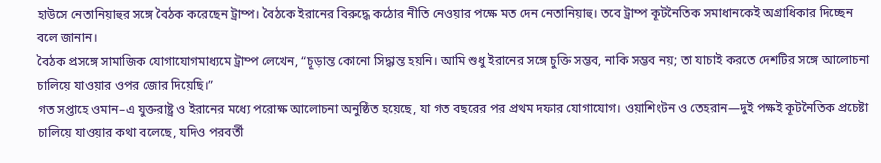হাউসে নেতানিয়াহুর সঙ্গে বৈঠক করেছেন ট্রাম্প। বৈঠকে ইরানের বিরুদ্ধে কঠোর নীতি নেওয়ার পক্ষে মত দেন নেতানিয়াহু। তবে ট্রাম্প কূটনৈতিক সমাধানকেই অগ্রাধিকার দিচ্ছেন বলে জানান।
বৈঠক প্রসঙ্গে সামাজিক যোগাযোগমাধ্যমে ট্রাম্প লেখেন, “চূড়ান্ত কোনো সিদ্ধান্ত হয়নি। আমি শুধু ইরানের সঙ্গে চুক্তি সম্ভব, নাকি সম্ভব নয়; তা যাচাই করতে দেশটির সঙ্গে আলোচনা চালিয়ে যাওয়ার ওপর জোর দিয়েছি।”
গত সপ্তাহে ওমান–এ যুক্তরাষ্ট্র ও ইরানের মধ্যে পরোক্ষ আলোচনা অনুষ্ঠিত হয়েছে, যা গত বছরের পর প্রথম দফার যোগাযোগ। ওয়াশিংটন ও তেহরান—দুই পক্ষই কূটনৈতিক প্রচেষ্টা চালিয়ে যাওয়ার কথা বলেছে, যদিও পরবর্তী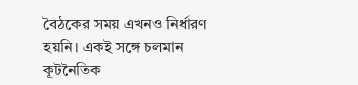বৈঠকের সময় এখনও নির্ধারণ হয়নি। একই সঙ্গে চলমান কূটনৈতিক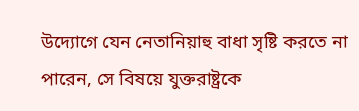উদ্যোগে যেন নেতানিয়াহু বাধা সৃষ্টি করতে না পারেন, সে বিষয়ে যুক্তরাষ্ট্রকে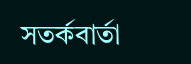সতর্কবার্তা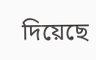দিয়েছে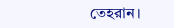তেহরান।